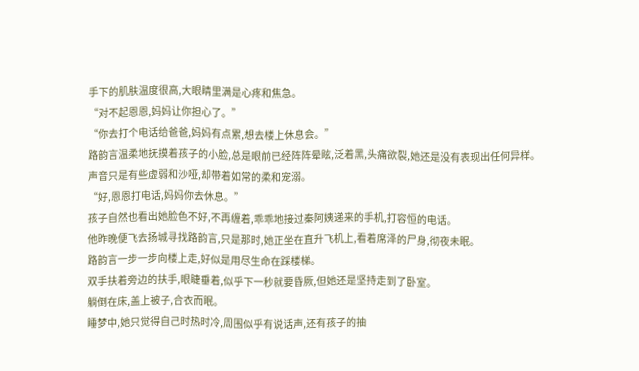手下的肌肤温度很高,大眼睛里满是心疼和焦急。
“对不起恩恩,妈妈让你担心了。”
“你去打个电话给爸爸,妈妈有点累,想去楼上休息会。”
路韵言温柔地抚摸着孩子的小脸,总是眼前已经阵阵晕眩,泛着黑,头痛欲裂,她还是没有表现出任何异样。
声音只是有些虚弱和沙哑,却带着如常的柔和宠溺。
“好,恩恩打电话,妈妈你去休息。”
孩子自然也看出她脸色不好,不再缠着,乖乖地接过秦阿姨递来的手机,打容恒的电话。
他昨晚便飞去扬城寻找路韵言,只是那时,她正坐在直升飞机上,看着席泽的尸身,彻夜未眠。
路韵言一步一步向楼上走,好似是用尽生命在踩楼梯。
双手扶着旁边的扶手,眼睫垂着,似乎下一秒就要昏厥,但她还是坚持走到了卧室。
躺倒在床,盖上被子,合衣而眠。
睡梦中,她只觉得自己时热时冷,周围似乎有说话声,还有孩子的抽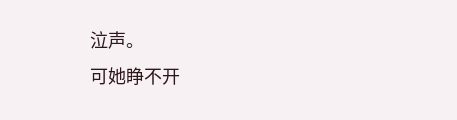泣声。
可她睁不开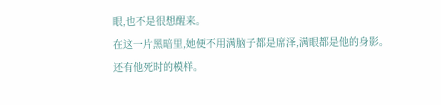眼,也不是很想醒来。
在这一片黑暗里,她便不用满脑子都是席泽,满眼都是他的身影。
还有他死时的模样。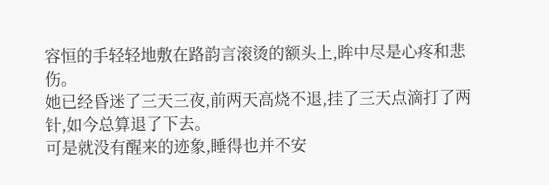容恒的手轻轻地敷在路韵言滚烫的额头上,眸中尽是心疼和悲伤。
她已经昏迷了三天三夜,前两天高烧不退,挂了三天点滴打了两针,如今总算退了下去。
可是就没有醒来的迹象,睡得也并不安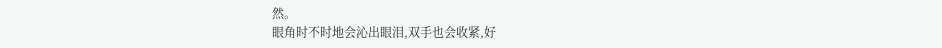然。
眼角时不时地会沁出眼泪,双手也会收紧,好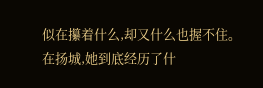似在攥着什么,却又什么也握不住。
在扬城,她到底经历了什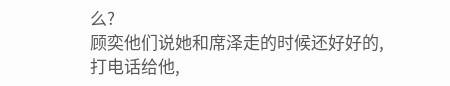么?
顾奕他们说她和席泽走的时候还好好的,打电话给他,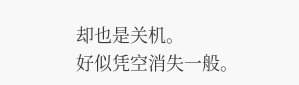却也是关机。
好似凭空消失一般。